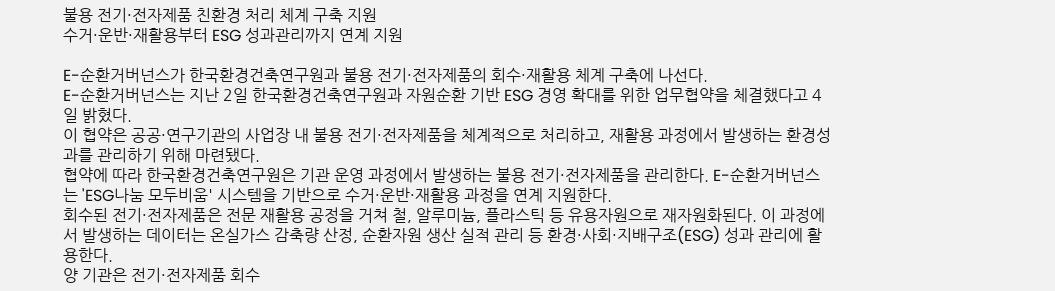불용 전기·전자제품 친환경 처리 체계 구축 지원
수거·운반·재활용부터 ESG 성과관리까지 연계 지원

E-순환거버넌스가 한국환경건축연구원과 불용 전기·전자제품의 회수·재활용 체계 구축에 나선다.
E-순환거버넌스는 지난 2일 한국환경건축연구원과 자원순환 기반 ESG 경영 확대를 위한 업무협약을 체결했다고 4일 밝혔다.
이 협약은 공공·연구기관의 사업장 내 불용 전기·전자제품을 체계적으로 처리하고, 재활용 과정에서 발생하는 환경성과를 관리하기 위해 마련됐다.
협약에 따라 한국환경건축연구원은 기관 운영 과정에서 발생하는 불용 전기·전자제품을 관리한다. E-순환거버넌스는 'ESG나눔 모두비움' 시스템을 기반으로 수거·운반·재활용 과정을 연계 지원한다.
회수된 전기·전자제품은 전문 재활용 공정을 거쳐 철, 알루미늄, 플라스틱 등 유용자원으로 재자원화된다. 이 과정에서 발생하는 데이터는 온실가스 감축량 산정, 순환자원 생산 실적 관리 등 환경·사회·지배구조(ESG) 성과 관리에 활용한다.
양 기관은 전기·전자제품 회수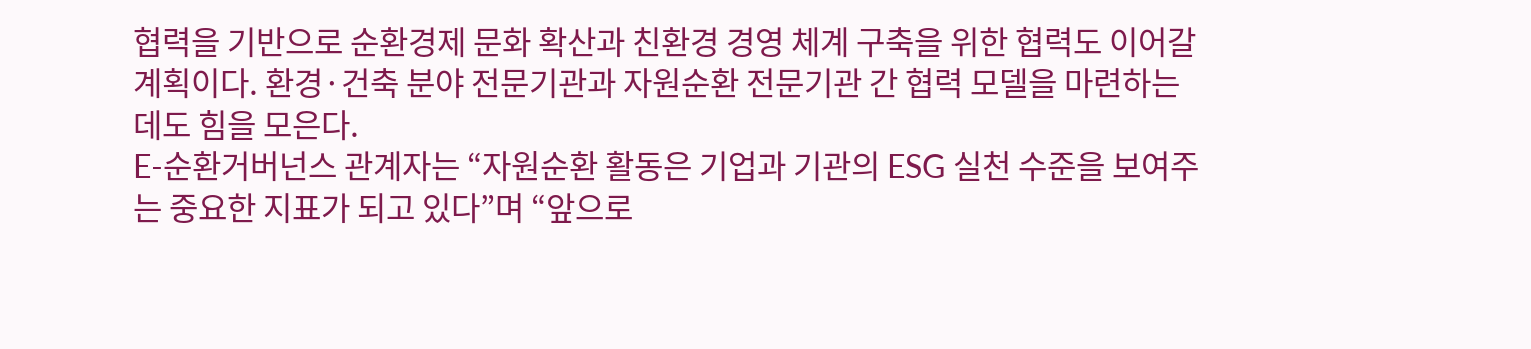협력을 기반으로 순환경제 문화 확산과 친환경 경영 체계 구축을 위한 협력도 이어갈 계획이다. 환경·건축 분야 전문기관과 자원순환 전문기관 간 협력 모델을 마련하는 데도 힘을 모은다.
E-순환거버넌스 관계자는 “자원순환 활동은 기업과 기관의 ESG 실천 수준을 보여주는 중요한 지표가 되고 있다”며 “앞으로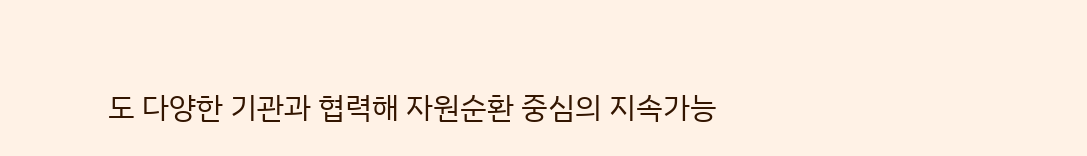도 다양한 기관과 협력해 자원순환 중심의 지속가능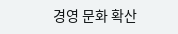경영 문화 확산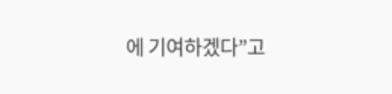에 기여하겠다”고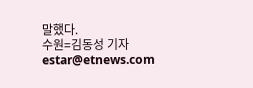말했다.
수원=김동성 기자 estar@etnews.com